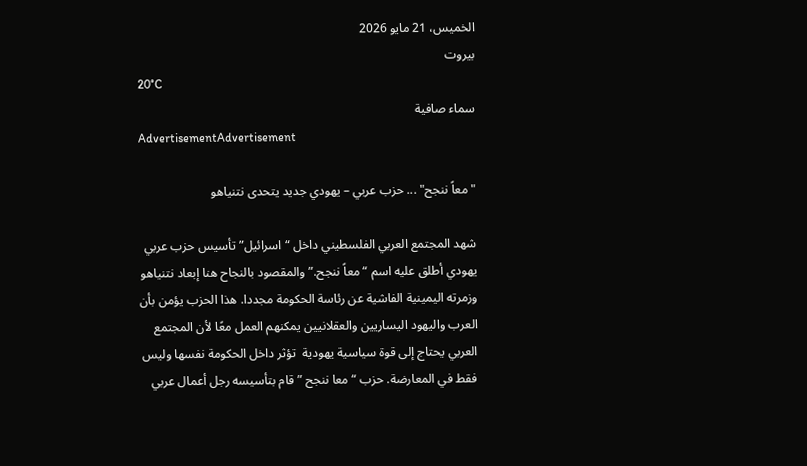الخميس، 21 مايو 2026
بيروت
20°C
سماء صافية
AdvertisementAdvertisement

"معاً ننجح" ... حزب عربي – يهودي جديد يتحدى نتنياهو

شهد المجتمع العربي الفلسطيني داخل “اسرائيل” تأسيس حزب عربي يهودي أطلق عليه اسم “معاً ننجح.” والمقصود بالنجاح هنا إبعاد نتنياهو وزمرته اليمينية الفاشية عن رئاسة الحكومة مجددا. هذا الحزب يؤمن بأن العرب واليهود اليساريين والعقلانيين يمكنهم العمل معًا لأن المجتمع العربي يحتاج إلى قوة سياسية يهودية  تؤثر داخل الحكومة نفسها وليس فقط في المعارضة. حزب “معا ننجح ” قام بتأسيسه رجل أعمال عربي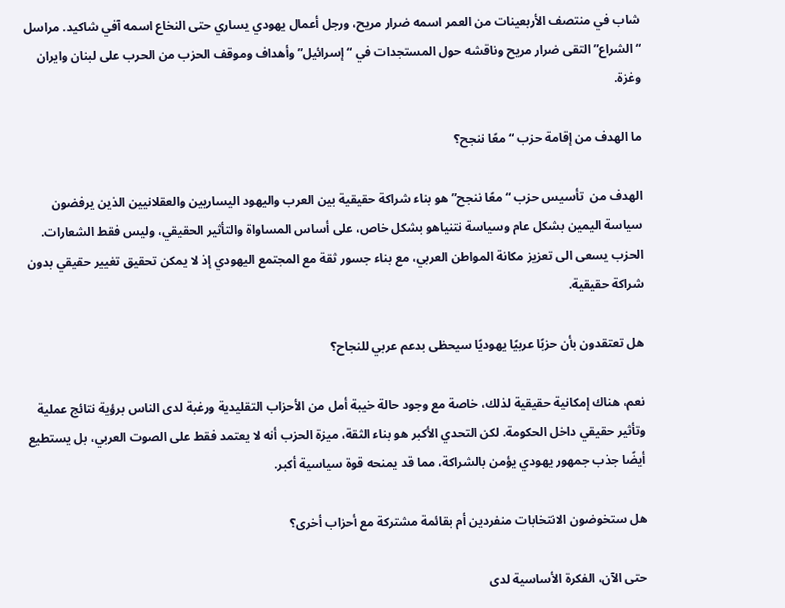شاب في منتصف الأربعينات من العمر اسمه ضرار مريح، ورجل أعمال يهودي يساري حتى النخاع اسمه آفي شاكيد. مراسل “الشراع” التقى ضرار مريح وناقشه حول المستجدات في “إسرائيل” وأهداف وموقف الحزب من الحرب على لبنان وايران وغزة.

ما الهدف من إقامة حزب “معًا ننجح؟

الهدف من  تأسيس حزب “معًا ننجح” هو بناء شراكة حقيقية بين العرب واليهود اليساريين والعقلانيين الذين يرفضون سياسة اليمين بشكل عام وسياسة نتنياهو بشكل خاص، على أساس المساواة والتأثير الحقيقي، وليس فقط الشعارات. الحزب يسعى الى تعزيز مكانة المواطن العربي، مع بناء جسور ثقة مع المجتمع اليهودي إذ لا يمكن تحقيق تغيير حقيقي بدون شراكة حقيقية.

هل تعتقدون بأن حزبًا عربيًا يهوديًا سيحظى بدعم عربي للنجاح؟

نعم، هناك إمكانية حقيقية لذلك، خاصة مع وجود حالة خيبة أمل من الأحزاب التقليدية ورغبة لدى الناس برؤية نتائج عملية وتأثير حقيقي داخل الحكومة. لكن التحدي الأكبر هو بناء الثقة، ميزة الحزب أنه لا يعتمد فقط على الصوت العربي، بل يستطيع أيضًا جذب جمهور يهودي يؤمن بالشراكة، مما قد يمنحه قوة سياسية أكبر.

هل ستخوضون الانتخابات منفردين أم بقائمة مشتركة مع أحزاب أخرى؟

حتى الآن، الفكرة الأساسية لدى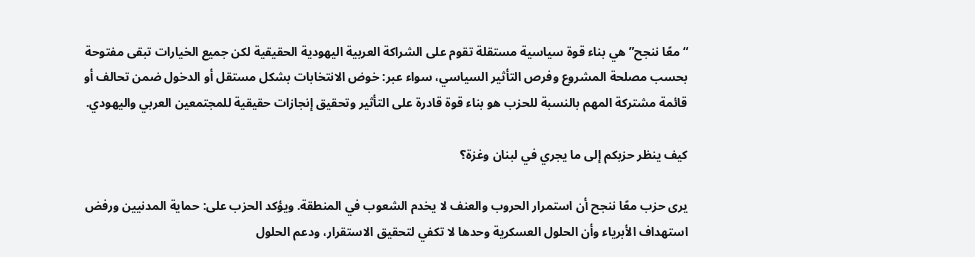“معًا ننجح” هي بناء قوة سياسية مستقلة تقوم على الشراكة العربية اليهودية الحقيقية لكن جميع الخيارات تبقى مفتوحة بحسب مصلحة المشروع وفرص التأثير السياسي، سواء عبر: خوض الانتخابات بشكل مستقل أو الدخول ضمن تحالف أو قائمة مشتركة المهم بالنسبة للحزب هو بناء قوة قادرة على التأثير وتحقيق إنجازات حقيقية للمجتمعين العربي واليهودي.

كيف ينظر حزبكم إلى ما يجري في لبنان وغزة؟

يرى حزب معًا ننجح أن استمرار الحروب والعنف لا يخدم الشعوب في المنطقة. ويؤكد الحزب على: حماية المدنيين ورفض استهداف الأبرياء وأن الحلول العسكرية وحدها لا تكفي لتحقيق الاستقرار، ودعم الحلول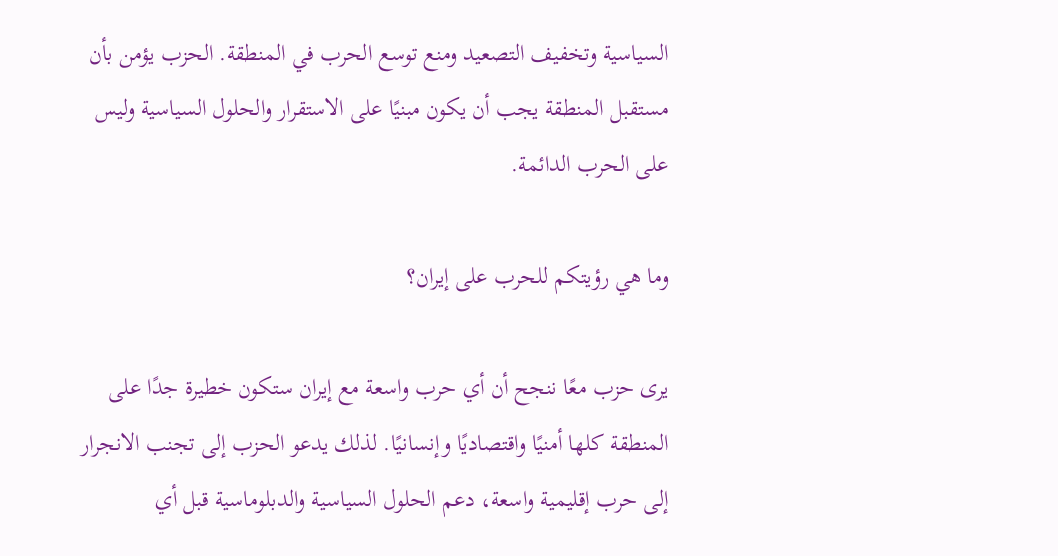السياسية وتخفيف التصعيد ومنع توسع الحرب في المنطقة. الحزب يؤمن بأن مستقبل المنطقة يجب أن يكون مبنيًا على الاستقرار والحلول السياسية وليس على الحرب الدائمة.

وما هي رؤيتكم للحرب على إيران؟

يرى حزب معًا ننجح أن أي حرب واسعة مع إيران ستكون خطيرة جدًا على المنطقة كلها أمنيًا واقتصاديًا وإنسانيًا. لذلك يدعو الحزب إلى تجنب الانجرار إلى حرب إقليمية واسعة، دعم الحلول السياسية والدبلوماسية قبل أي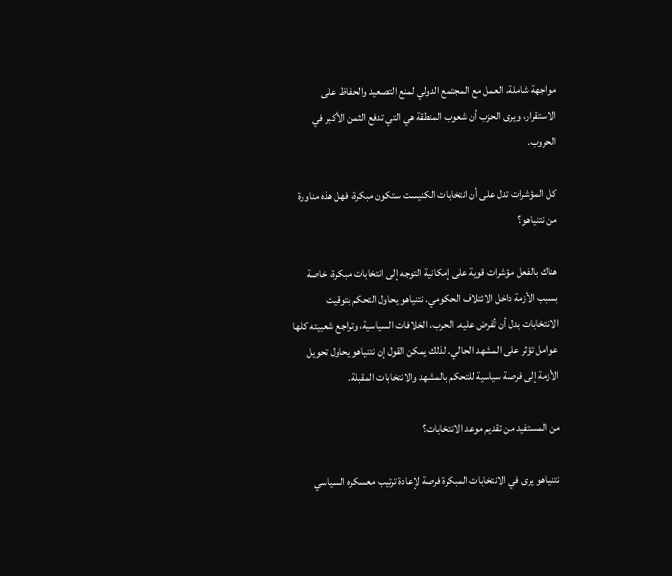مواجهة شاملة، العمل مع المجتمع الدولي لمنع التصعيد والحفاظ على الاستقرار، ويرى الحزب أن شعوب المنطقة هي التي تدفع الثمن الأكبر في الحروب.

كل المؤشرات تدل على أن انتخابات الكنيست ستكون مبكرة، فهل هذه مناورة من نتنياهو؟

هناك بالفعل مؤشرات قوية على إمكانية التوجه إلى انتخابات مبكرة، خاصة بسبب الأزمة داخل الائتلاف الحكومي. نتنياهو يحاول التحكم بتوقيت الانتخابات بدل أن تُفرض عليه. الحرب، الخلافات السياسية، وتراجع شعبيته كلها عوامل تؤثر على المشهد الحالي. لذلك يمكن القول إن نتنياهو يحاول تحويل الأزمة إلى فرصة سياسية للتحكم بالمشهد والانتخابات المقبلة.

من المستفيد من تقديم موعد الانتخابات؟

نتنياهو يرى في الانتخابات المبكرة فرصة لإعادة ترتيب معسكره السياسي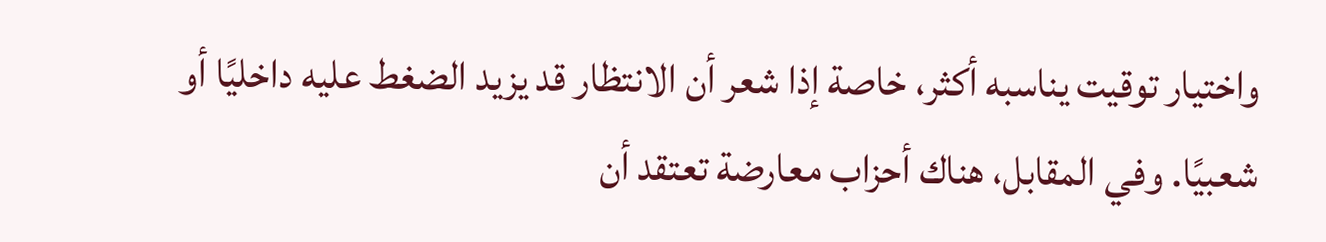واختيار توقيت يناسبه أكثر، خاصة إذا شعر أن الانتظار قد يزيد الضغط عليه داخليًا أو شعبيًا. وفي المقابل، هناك أحزاب معارضة تعتقد أن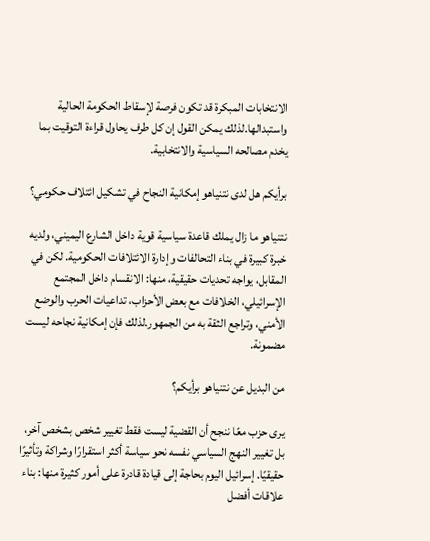الانتخابات المبكرة قد تكون فرصة لإسقاط الحكومة الحالية واستبدالها.لذلك يمكن القول إن كل طرف يحاول قراءة التوقيت بما يخدم مصالحه السياسية والانتخابية.

برأيكم هل لدى نتنياهو إمكانية النجاح في تشكيل ائتلاف حكومي؟

نتنياهو ما زال يملك قاعدة سياسية قوية داخل الشارع اليميني، ولديه خبرة كبيرة في بناء التحالفات وإدارة الائتلافات الحكومية. لكن في المقابل، يواجه تحديات حقيقية، منها: الانقسام داخل المجتمع الإسرائيلي، الخلافات مع بعض الأحزاب، تداعيات الحرب والوضع الأمني، وتراجع الثقة به من الجمهور.لذلك فإن إمكانية نجاحه ليست مضمونة.

من البديل عن نتنياهو برأيكم؟

يرى حزب معًا ننجح أن القضية ليست فقط تغيير شخص بشخص آخر، بل تغيير النهج السياسي نفسه نحو سياسة أكثر استقرارًا وشراكة وتأثيرًا حقيقيًا. إسرائيل اليوم بحاجة إلى قيادة قادرة على أمور كثيرة منها: بناء علاقات أفضل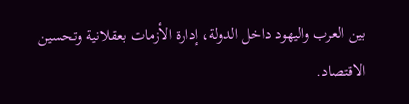بين العرب واليهود داخل الدولة، إدارة الأزمات بعقلانية وتحسين الاقتصاد.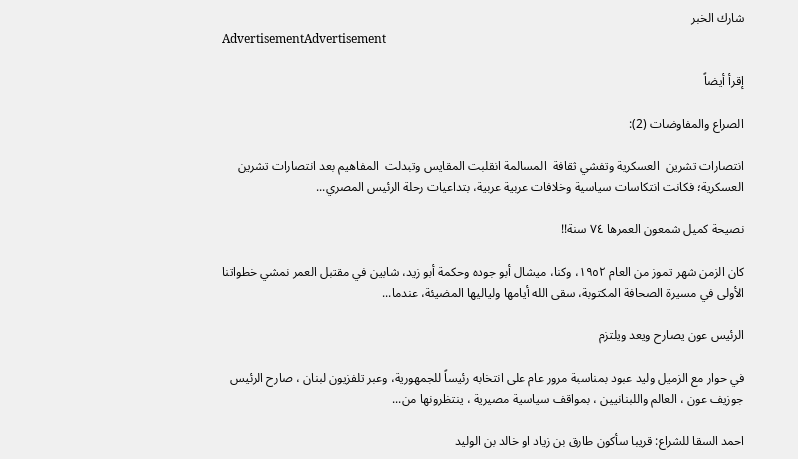شارك الخبر
AdvertisementAdvertisement

إقرأ أيضاً

الصراع والمفاوضات (2):

انتصارات تشرين  العسكرية وتفشي ثقافة  المسالمة انقلبت المقايس وتبدلت  المفاهيم بعد انتصارات تشرين  العسكرية؛ فكانت انتكاسات سياسية وخلافات عربية عربية، بتداعيات رحلة الرئيس المصري...

نصيحة كميل شمعون العمرها ٧٤ سنة!!

كان الزمن شهر تموز من العام ١٩٥٢، وكنا، ميشال أبو جوده وحكمة أبو زيد، شابين في مقتبل العمر نمشي خطواتنا الأولى في مسيرة الصحافة المكتوبة، سقى الله أيامها ولياليها المضيئة، عندما...

الرئيس عون يصارح ويعد ويلتزم

في حوار مع الزميل وليد عبود بمناسبة مرور عام على انتخابه رئيساً للجمهورية، وعبر تلفزيون لبنان ، صارح الرئيس جوزيف عون ، العالم واللبنانيين ، بمواقف سياسية مصيرية ، ينتظرونها من...

احمد السقا للشراع: قريبا سأكون طارق بن زياد او خالد بن الوليد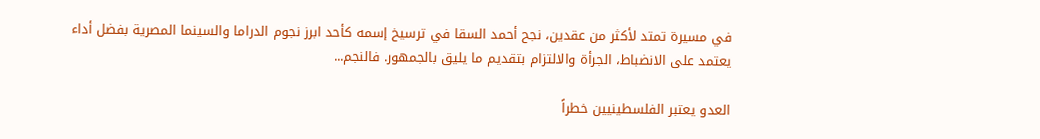في مسيرة تمتد لأكثر من عقدين، نجح أحمد السقا في ترسيخ إسمه كأحد ابرز نجوم الدراما والسينما المصرية بفضل أداء يعتمد على الانضباط، الجرأة والالتزام بتقديم ما يليق بالجمهور. فالنجم...

العدو يعتبر الفلسطينيين خطراً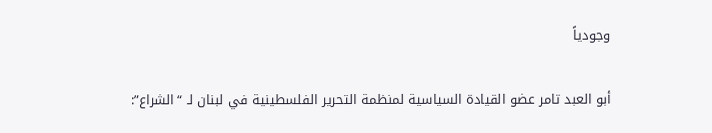وجودياً

أبو العبد تامر عضو القيادة السياسية لمنظمة التحرير الفلسطينية في لبنان لـ “الشراع”: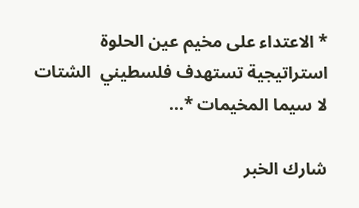* الاعتداء على مخيم عين الحلوة استراتيجية تستهدف فلسطيني  الشتات لا سيما المخيمات *...

شارك الخبر